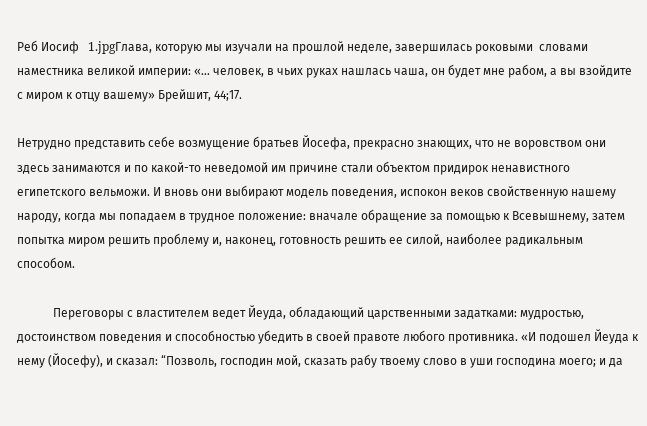Реб Иосиф   1.jpgГлава, которую мы изучали на прошлой неделе, завершилась роковыми  словами наместника великой империи: «… человек, в чьих руках нашлась чаша, он будет мне рабом, а вы взойдите с миром к отцу вашему» Брейшит, 44;17.

Нетрудно представить себе возмущение братьев Йосефа, прекрасно знающих, что не воровством они здесь занимаются и по какой-то неведомой им причине стали объектом придирок ненавистного египетского вельможи. И вновь они выбирают модель поведения, испокон веков свойственную нашему народу, когда мы попадаем в трудное положение: вначале обращение за помощью к Всевышнему, затем попытка миром решить проблему и, наконец, готовность решить ее силой, наиболее радикальным способом.

            Переговоры с властителем ведет Йеуда, обладающий царственными задатками: мудростью, достоинством поведения и способностью убедить в своей правоте любого противника. «И подошел Йеуда к нему (Йосефу), и сказал: “Позволь, господин мой, сказать рабу твоему слово в уши господина моего; и да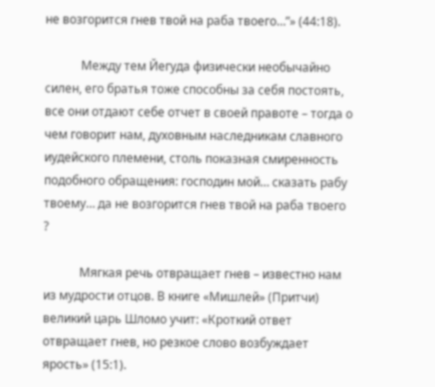не возгорится гнев твой на раба твоего…”» (44:18).

            Между тем Йегуда физически необычайно силен, его братья тоже способны за себя постоять, все они отдают себе отчет в своей правоте – тогда о чем говорит нам, духовным наследникам славного иудейского племени, столь показная смиренность подобного обращения: господин мой… сказать рабу твоему… да не возгорится гнев твой на раба твоего ?

            Мягкая речь отвращает гнев – известно нам из мудрости отцов. В книге «Мишлей» (Притчи) великий царь Шломо учит: «Кроткий ответ отвращает гнев, но резкое слово возбуждает ярость» (15:1).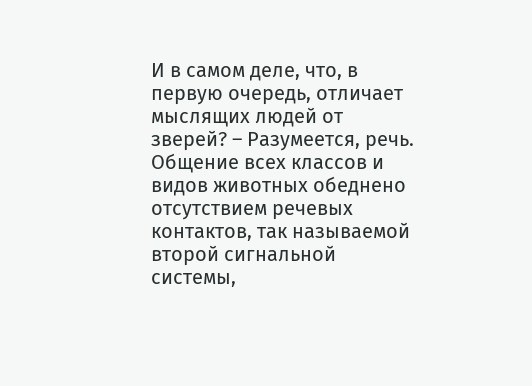И в самом деле, что, в первую очередь, отличает мыслящих людей от зверей? – Разумеется, речь. Общение всех классов и видов животных обеднено отсутствием речевых контактов, так называемой второй сигнальной системы,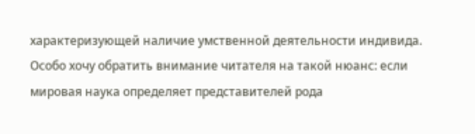характеризующей наличие умственной деятельности индивида. Особо хочу обратить внимание читателя на такой нюанс: если мировая наука определяет представителей рода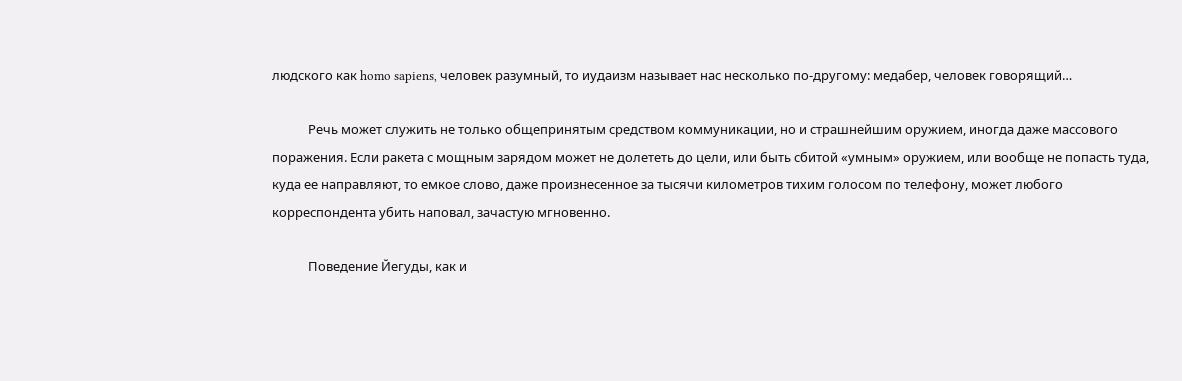людского как homo sapiens, человек разумный, то иудаизм называет нас несколько по-другому: медабер, человек говорящий…

            Речь может служить не только общепринятым средством коммуникации, но и страшнейшим оружием, иногда даже массового поражения. Если ракета с мощным зарядом может не долететь до цели, или быть сбитой «умным» оружием, или вообще не попасть туда, куда ее направляют, то емкое слово, даже произнесенное за тысячи километров тихим голосом по телефону, может любого корреспондента убить наповал, зачастую мгновенно.

            Поведение Йегуды, как и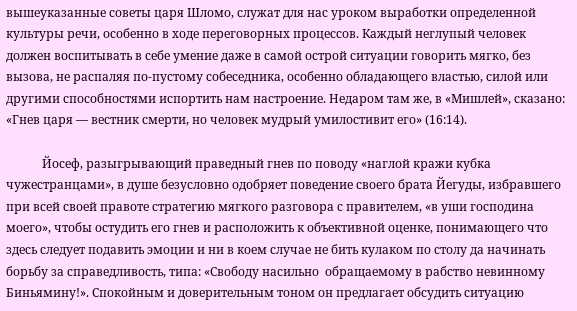вышеуказанные советы царя Шломо, служат для нас уроком выработки определенной культуры речи, особенно в ходе переговорных процессов. Каждый неглупый человек должен воспитывать в себе умение даже в самой острой ситуации говорить мягко, без вызова, не распаляя по-пустому собеседника, особенно обладающего властью, силой или другими способностями испортить нам настроение. Недаром там же, в «Мишлей», сказано: «Гнев царя — вестник смерти, но человек мудрый умилостивит его» (16:14).

            Йосеф, разыгрывающий праведный гнев по поводу «наглой кражи кубка чужестранцами», в душе безусловно одобряет поведение своего брата Йегуды, избравшего при всей своей правоте стратегию мягкого разговора с правителем, «в уши господина моего», чтобы остудить его гнев и расположить к объективной оценке, понимающего что здесь следует подавить эмоции и ни в коем случае не бить кулаком по столу да начинать борьбу за справедливость, типа: «Свободу насильно  обращаемому в рабство невинному Биньямину!». Спокойным и доверительным тоном он предлагает обсудить ситуацию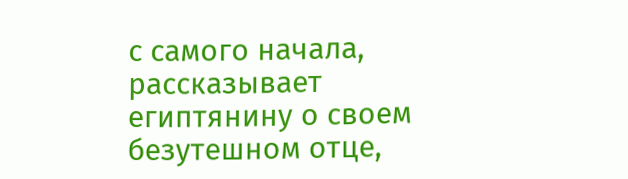с самого начала, рассказывает египтянину о своем безутешном отце,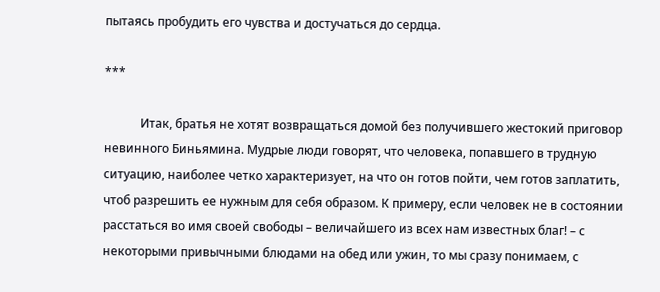пытаясь пробудить его чувства и достучаться до сердца.

***

            Итак, братья не хотят возвращаться домой без получившего жестокий приговор невинного Биньямина. Мудрые люди говорят, что человека, попавшего в трудную ситуацию, наиболее четко характеризует, на что он готов пойти, чем готов заплатить, чтоб разрешить ее нужным для себя образом. К примеру, если человек не в состоянии расстаться во имя своей свободы – величайшего из всех нам известных благ! – с некоторыми привычными блюдами на обед или ужин, то мы сразу понимаем, с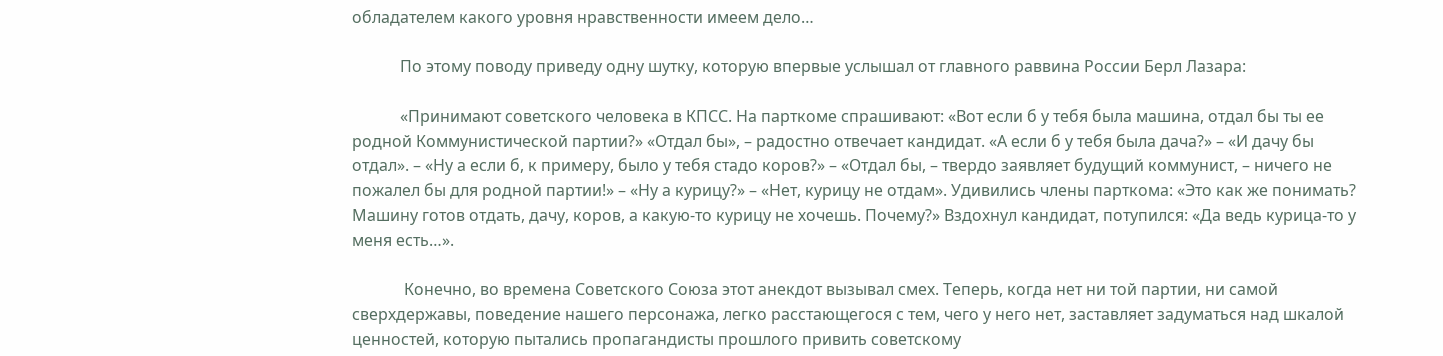обладателем какого уровня нравственности имеем дело…

            По этому поводу приведу одну шутку, которую впервые услышал от главного раввина России Берл Лазара:

            «Принимают советского человека в КПСС. На парткоме спрашивают: «Вот если б у тебя была машина, отдал бы ты ее родной Коммунистической партии?» «Отдал бы», – радостно отвечает кандидат. «А если б у тебя была дача?» – «И дачу бы отдал». – «Ну а если б, к примеру, было у тебя стадо коров?» – «Отдал бы, – твердо заявляет будущий коммунист, – ничего не пожалел бы для родной партии!» – «Ну а курицу?» – «Нет, курицу не отдам». Удивились члены парткома: «Это как же понимать? Машину готов отдать, дачу, коров, а какую-то курицу не хочешь. Почему?» Вздохнул кандидат, потупился: «Да ведь курица-то у меня есть…».

             Конечно, во времена Советского Союза этот анекдот вызывал смех. Теперь, когда нет ни той партии, ни самой сверхдержавы, поведение нашего персонажа, легко расстающегося с тем, чего у него нет, заставляет задуматься над шкалой ценностей, которую пытались пропагандисты прошлого привить советскому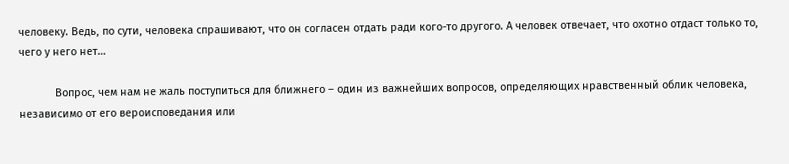человеку. Ведь, по сути, человека спрашивают, что он согласен отдать ради кого-то другого. А человек отвечает, что охотно отдаст только то, чего у него нет…

            Вопрос, чем нам не жаль поступиться для ближнего – один из важнейших вопросов, определяющих нравственный облик человека, независимо от его вероисповедания или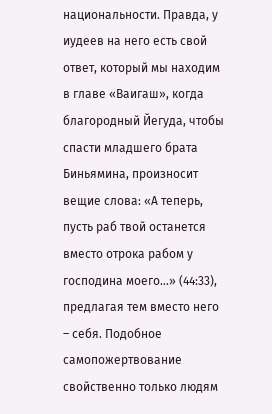национальности. Правда, у иудеев на него есть свой ответ, который мы находим в главе «Ваигаш», когда благородный Йегуда, чтобы спасти младшего брата Биньямина, произносит вещие слова: «А теперь, пусть раб твой останется вместо отрока рабом у господина моего…» (44:33), предлагая тем вместо него – себя. Подобное самопожертвование свойственно только людям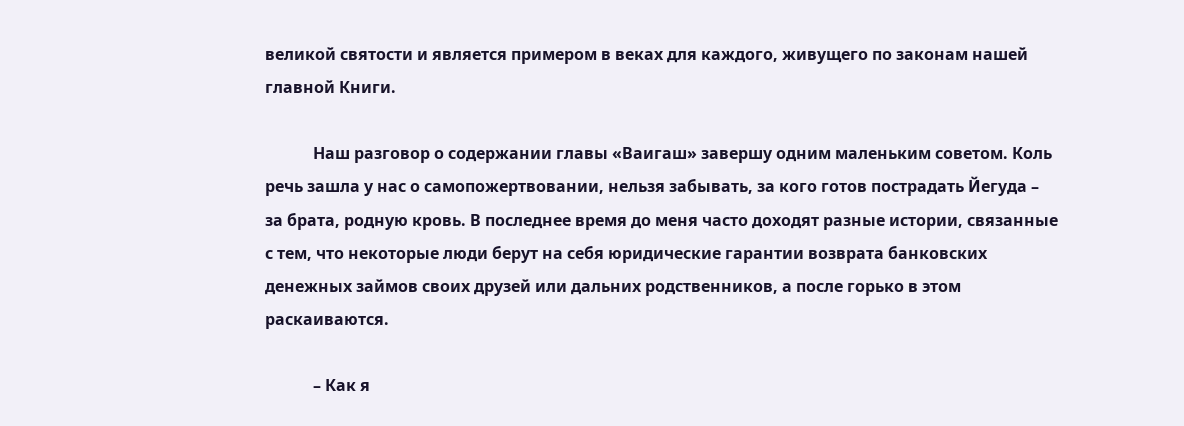великой святости и является примером в веках для каждого, живущего по законам нашей главной Книги.

            Наш разговор о содержании главы «Ваигаш» завершу одним маленьким советом. Коль речь зашла у нас о самопожертвовании, нельзя забывать, за кого готов пострадать Йегуда – за брата, родную кровь. В последнее время до меня часто доходят разные истории, связанные с тем, что некоторые люди берут на себя юридические гарантии возврата банковских денежных займов своих друзей или дальних родственников, а после горько в этом раскаиваются.

            – Как я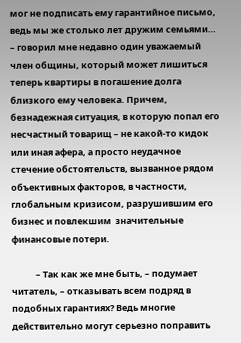мог не подписать ему гарантийное письмо, ведь мы же столько лет дружим семьями… – говорил мне недавно один уважаемый член общины, который может лишиться теперь квартиры в погашение долга близкого ему человека. Причем, безнадежная ситуация, в которую попал его несчастный товарищ – не какой-то кидок или иная афера, а просто неудачное стечение обстоятельств, вызванное рядом объективных факторов, в частности, глобальным кризисом, разрушившим его бизнес и повлекшим  значительные финансовые потери.

            – Так как же мне быть, – подумает читатель, – отказывать всем подряд в подобных гарантиях? Ведь многие действительно могут серьезно поправить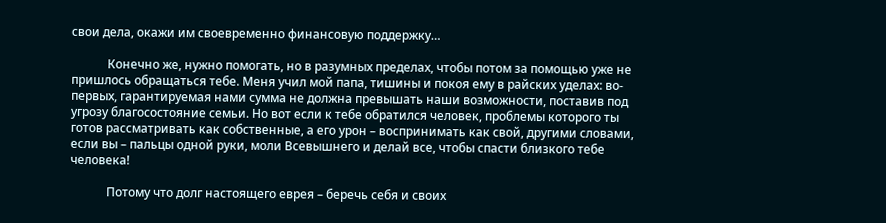свои дела, окажи им своевременно финансовую поддержку…

            Конечно же, нужно помогать, но в разумных пределах, чтобы потом за помощью уже не пришлось обращаться тебе. Меня учил мой папа, тишины и покоя ему в райских уделах: во-первых, гарантируемая нами сумма не должна превышать наши возможности, поставив под угрозу благосостояние семьи. Но вот если к тебе обратился человек, проблемы которого ты готов рассматривать как собственные, а его урон – воспринимать как свой, другими словами, если вы – пальцы одной руки, моли Всевышнего и делай все, чтобы спасти близкого тебе человека!

            Потому что долг настоящего еврея – беречь себя и своих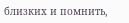близких и помнить,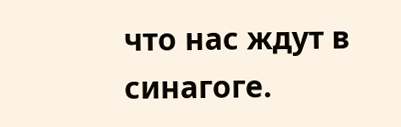что нас ждут в синагоге.